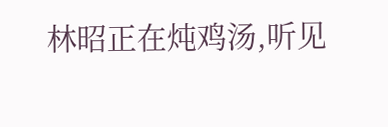林昭正在炖鸡汤,听见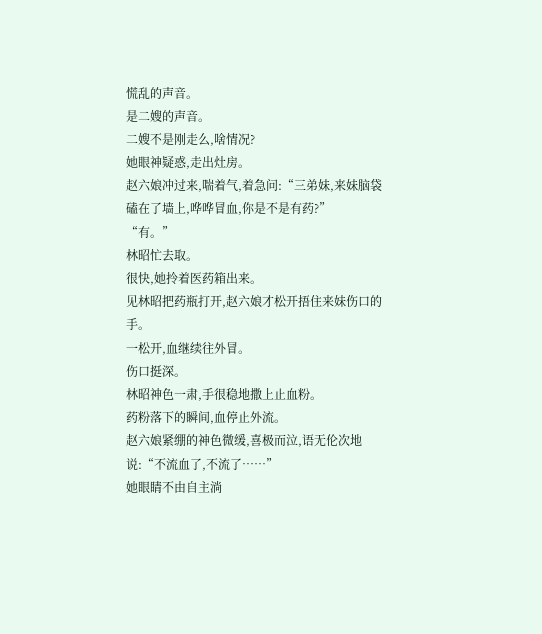慌乱的声音。
是二嫂的声音。
二嫂不是刚走么,啥情况?
她眼神疑惑,走出灶房。
赵六娘冲过来,喘着气,着急问:“三弟妹,来妹脑袋磕在了墙上,哗哗冒血,你是不是有药?”
“有。”
林昭忙去取。
很快,她拎着医药箱出来。
见林昭把药瓶打开,赵六娘才松开捂住来妹伤口的手。
一松开,血继续往外冒。
伤口挺深。
林昭神色一肃,手很稳地撒上止血粉。
药粉落下的瞬间,血停止外流。
赵六娘紧绷的神色微缓,喜极而泣,语无伦次地说:“不流血了,不流了……”
她眼睛不由自主淌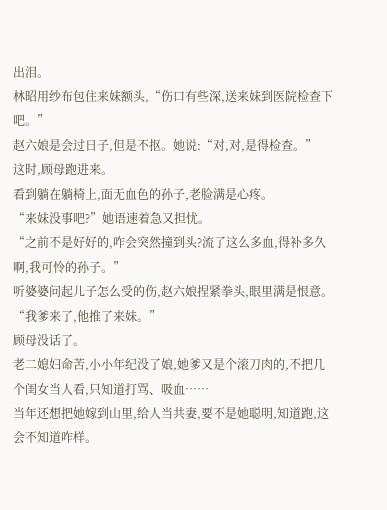出泪。
林昭用纱布包住来妹额头,“伤口有些深,送来妹到医院检查下吧。”
赵六娘是会过日子,但是不抠。她说:“对,对,是得检查。”
这时,顾母跑进来。
看到躺在躺椅上,面无血色的孙子,老脸满是心疼。
“来妹没事吧?”她语速着急又担忧。
“之前不是好好的,咋会突然撞到头?流了这么多血,得补多久啊,我可怜的孙子。”
听婆婆问起儿子怎么受的伤,赵六娘捏紧拳头,眼里满是恨意。
“我爹来了,他推了来妹。”
顾母没话了。
老二媳妇命苦,小小年纪没了娘,她爹又是个滚刀肉的,不把几个闺女当人看,只知道打骂、吸血……
当年还想把她嫁到山里,给人当共妻,要不是她聪明,知道跑,这会不知道咋样。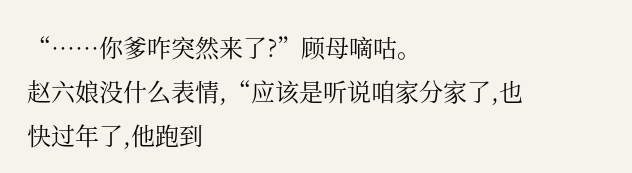“……你爹咋突然来了?”顾母嘀咕。
赵六娘没什么表情,“应该是听说咱家分家了,也快过年了,他跑到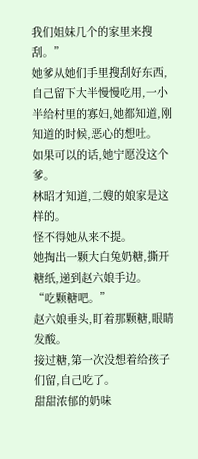我们姐妹几个的家里来搜刮。”
她爹从她们手里搜刮好东西,自己留下大半慢慢吃用,一小半给村里的寡妇,她都知道,刚知道的时候,恶心的想吐。
如果可以的话,她宁愿没这个爹。
林昭才知道,二嫂的娘家是这样的。
怪不得她从来不提。
她掏出一颗大白兔奶糖,撕开糖纸,递到赵六娘手边。
“吃颗糖吧。”
赵六娘垂头,盯着那颗糖,眼睛发酸。
接过糖,第一次没想着给孩子们留,自己吃了。
甜甜浓郁的奶味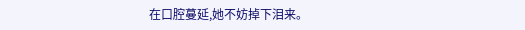在口腔蔓延,她不妨掉下泪来。